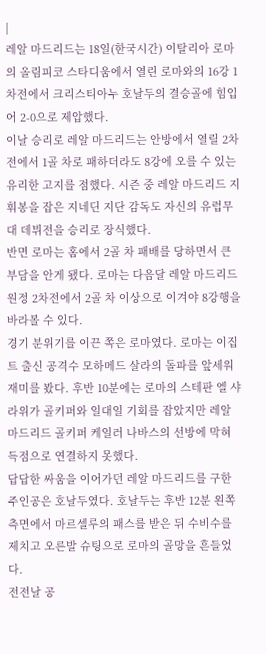|
레알 마드리드는 18일(한국시간) 이탈리아 로마의 올림피코 스타디움에서 열린 로마와의 16강 1차전에서 크리스티아누 호날두의 결승골에 힘입어 2-0으로 제압했다.
이날 승리로 레알 마드리드는 안방에서 열릴 2차전에서 1골 차로 패하더라도 8강에 오를 수 있는 유리한 고지를 점했다. 시즌 중 레알 마드리드 지휘봉을 잡은 지네딘 지단 감독도 자신의 유럽무대 데뷔전을 승리로 장식했다.
반면 로마는 홈에서 2골 차 패배를 당하면서 큰 부담을 안게 됐다. 로마는 다음달 레알 마드리드 원정 2차전에서 2골 차 이상으로 이겨야 8강행을 바라볼 수 있다.
경기 분위기를 이끈 쪽은 로마였다. 로마는 이집트 출신 공격수 모하메드 살라의 돌파를 앞세워 재미를 봤다. 후반 10분에는 로마의 스테판 엘 샤라위가 골키퍼와 일대일 기회를 잡았지만 레알 마드리드 골키퍼 케일러 나바스의 선방에 막혀 득점으로 연결하지 못했다.
답답한 싸움을 이어가던 레알 마드리드를 구한 주인공은 호날두였다. 호날두는 후반 12분 왼쪽 측면에서 마르셀루의 패스를 받은 뒤 수비수를 제치고 오른발 슈팅으로 로마의 골망을 흔들었다.
전전날 공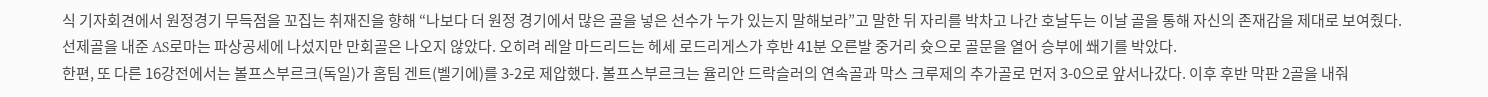식 기자회견에서 원정경기 무득점을 꼬집는 취재진을 향해 “나보다 더 원정 경기에서 많은 골을 넣은 선수가 누가 있는지 말해보라”고 말한 뒤 자리를 박차고 나간 호날두는 이날 골을 통해 자신의 존재감을 제대로 보여줬다.
선제골을 내준 AS로마는 파상공세에 나섰지만 만회골은 나오지 않았다. 오히려 레알 마드리드는 헤세 로드리게스가 후반 41분 오른발 중거리 슛으로 골문을 열어 승부에 쐐기를 박았다.
한편, 또 다른 16강전에서는 볼프스부르크(독일)가 홈팀 겐트(벨기에)를 3-2로 제압했다. 볼프스부르크는 율리안 드락슬러의 연속골과 막스 크루제의 추가골로 먼저 3-0으로 앞서나갔다. 이후 후반 막판 2골을 내줘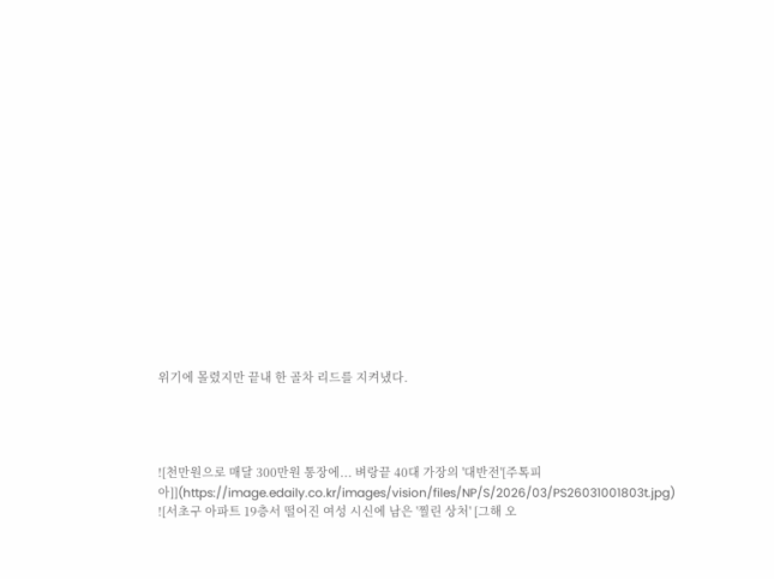위기에 몰렸지만 끝내 한 골차 리드를 지켜냈다.




![천만원으로 매달 300만원 통장에... 벼랑끝 40대 가장의 '대반전'[주톡피아]](https://image.edaily.co.kr/images/vision/files/NP/S/2026/03/PS26031001803t.jpg)
![서초구 아파트 19층서 떨어진 여성 시신에 남은 '찔린 상처' [그해 오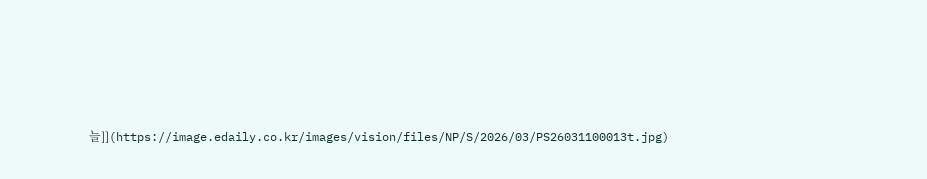늘]](https://image.edaily.co.kr/images/vision/files/NP/S/2026/03/PS26031100013t.jpg)